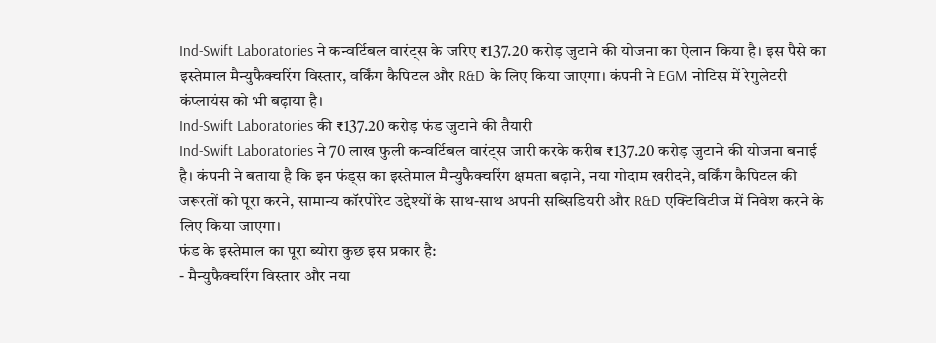Ind-Swift Laboratories ने कन्वर्टिबल वारंट्स के जरिए ₹137.20 करोड़ जुटाने की योजना का ऐलान किया है। इस पैसे का इस्तेमाल मैन्युफैक्चरिंग विस्तार, वर्किंग कैपिटल और R&D के लिए किया जाएगा। कंपनी ने EGM नोटिस में रेगुलेटरी कंप्लायंस को भी बढ़ाया है।
Ind-Swift Laboratories की ₹137.20 करोड़ फंड जुटाने की तैयारी
Ind-Swift Laboratories ने 70 लाख फुली कन्वर्टिबल वारंट्स जारी करके करीब ₹137.20 करोड़ जुटाने की योजना बनाई है। कंपनी ने बताया है कि इन फंड्स का इस्तेमाल मैन्युफैक्चरिंग क्षमता बढ़ाने, नया गोदाम खरीदने, वर्किंग कैपिटल की जरूरतों को पूरा करने, सामान्य कॉरपोरेट उद्देश्यों के साथ-साथ अपनी सब्सिडियरी और R&D एक्टिविटीज में निवेश करने के लिए किया जाएगा।
फंड के इस्तेमाल का पूरा ब्योरा कुछ इस प्रकार है:
- मैन्युफैक्चरिंग विस्तार और नया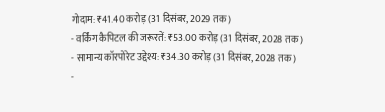गोदाम: ₹41.40 करोड़ (31 दिसंबर, 2029 तक)
- वर्किंग कैपिटल की जरूरतें: ₹53.00 करोड़ (31 दिसंबर, 2028 तक)
- सामान्य कॉरपोरेट उद्देश्य: ₹34.30 करोड़ (31 दिसंबर, 2028 तक)
-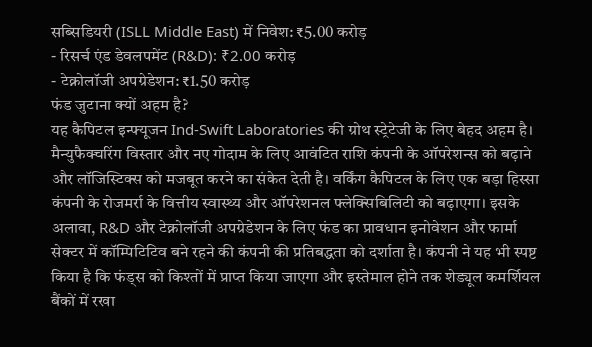सब्सिडियरी (ISLL Middle East) में निवेश: ₹5.00 करोड़
- रिसर्च एंड डेवलपमेंट (R&D): ₹2.00 करोड़
- टेक्नोलॉजी अपग्रेडेशन: ₹1.50 करोड़
फंड जुटाना क्यों अहम है?
यह कैपिटल इन्फ्यूजन Ind-Swift Laboratories की ग्रोथ स्ट्रेटेजी के लिए बेहद अहम है। मैन्युफैक्चरिंग विस्तार और नए गोदाम के लिए आवंटित राशि कंपनी के ऑपरेशन्स को बढ़ाने और लॉजिस्टिक्स को मजबूत करने का संकेत देती है। वर्किंग कैपिटल के लिए एक बड़ा हिस्सा कंपनी के रोजमर्रा के वित्तीय स्वास्थ्य और ऑपरेशनल फ्लेक्सिबिलिटी को बढ़ाएगा। इसके अलावा, R&D और टेक्नोलॉजी अपग्रेडेशन के लिए फंड का प्रावधान इनोवेशन और फार्मा सेक्टर में कॉम्पिटिटिव बने रहने की कंपनी की प्रतिबद्धता को दर्शाता है। कंपनी ने यह भी स्पष्ट किया है कि फंड्स को किश्तों में प्राप्त किया जाएगा और इस्तेमाल होने तक शेड्यूल कमर्शियल बैंकों में रखा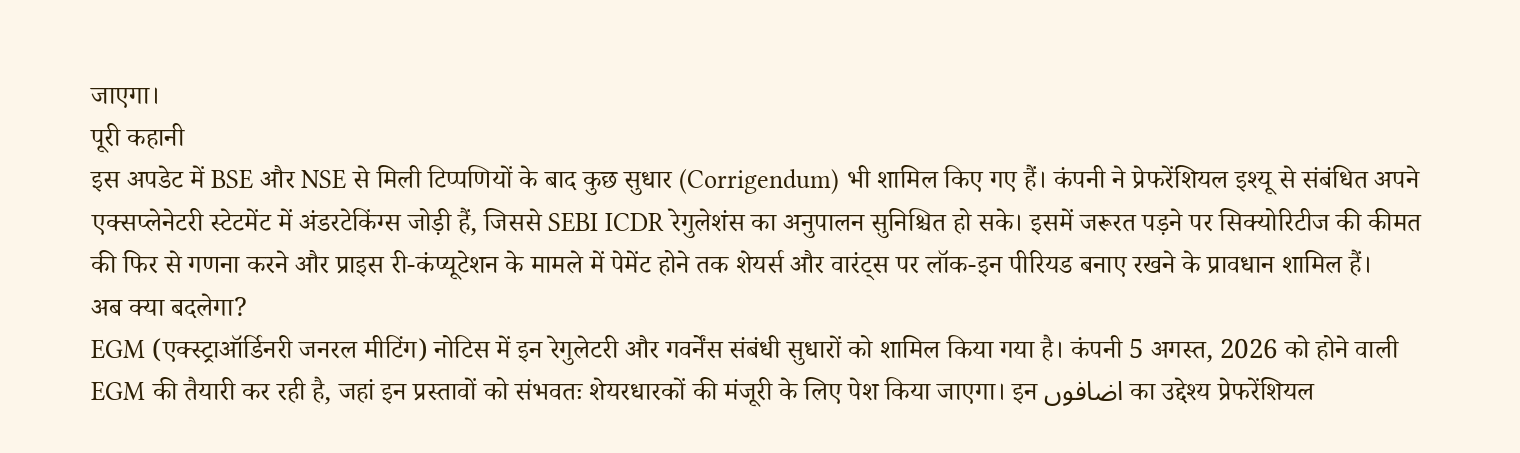जाएगा।
पूरी कहानी
इस अपडेट में BSE और NSE से मिली टिप्पणियों के बाद कुछ सुधार (Corrigendum) भी शामिल किए गए हैं। कंपनी ने प्रेफरेंशियल इश्यू से संबंधित अपने एक्सप्लेनेटरी स्टेटमेंट में अंडरटेकिंग्स जोड़ी हैं, जिससे SEBI ICDR रेगुलेशंस का अनुपालन सुनिश्चित हो सके। इसमें जरूरत पड़ने पर सिक्योरिटीज की कीमत की फिर से गणना करने और प्राइस री-कंप्यूटेशन के मामले में पेमेंट होने तक शेयर्स और वारंट्स पर लॉक-इन पीरियड बनाए रखने के प्रावधान शामिल हैं।
अब क्या बदलेगा?
EGM (एक्स्ट्राऑर्डिनरी जनरल मीटिंग) नोटिस में इन रेगुलेटरी और गवर्नेंस संबंधी सुधारों को शामिल किया गया है। कंपनी 5 अगस्त, 2026 को होने वाली EGM की तैयारी कर रही है, जहां इन प्रस्तावों को संभवतः शेयरधारकों की मंजूरी के लिए पेश किया जाएगा। इन اضافوں का उद्देश्य प्रेफरेंशियल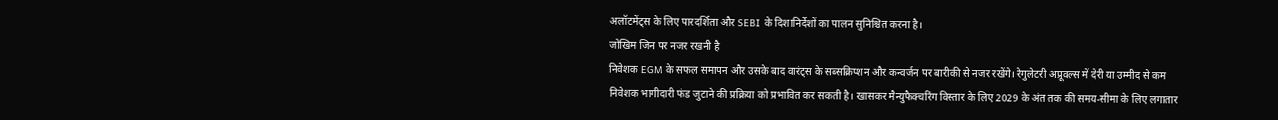अलॉटमेंट्स के लिए पारदर्शिता और SEBI के दिशानिर्देशों का पालन सुनिश्चित करना है।
जोखिम जिन पर नजर रखनी है
निवेशक EGM के सफल समापन और उसके बाद वारंट्स के सब्सक्रिप्शन और कन्वर्जन पर बारीकी से नजर रखेंगे। रेगुलेटरी अप्रूवल्स में देरी या उम्मीद से कम निवेशक भागीदारी फंड जुटाने की प्रक्रिया को प्रभावित कर सकती है। खासकर मैन्युफैक्चरिंग विस्तार के लिए 2029 के अंत तक की समय-सीमा के लिए लगातार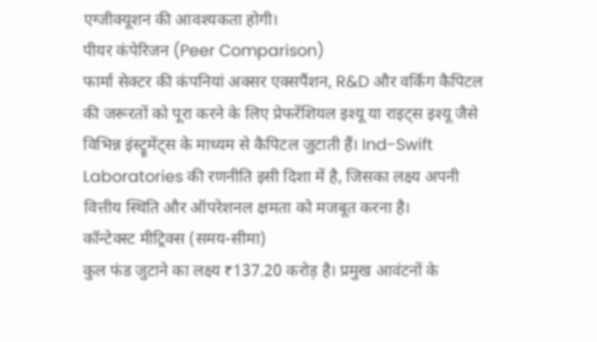एग्जीक्यूशन की आवश्यकता होगी।
पीयर कंपेरिजन (Peer Comparison)
फार्मा सेक्टर की कंपनियां अक्सर एक्सपैंशन, R&D और वर्किंग कैपिटल की जरूरतों को पूरा करने के लिए प्रेफरेंशियल इश्यू या राइट्स इश्यू जैसे विभिन्न इंस्ट्रूमेंट्स के माध्यम से कैपिटल जुटाती हैं। Ind-Swift Laboratories की रणनीति इसी दिशा में है, जिसका लक्ष्य अपनी वित्तीय स्थिति और ऑपरेशनल क्षमता को मजबूत करना है।
कॉन्टेक्स्ट मीट्रिक्स (समय-सीमा)
कुल फंड जुटाने का लक्ष्य ₹137.20 करोड़ है। प्रमुख आवंटनों के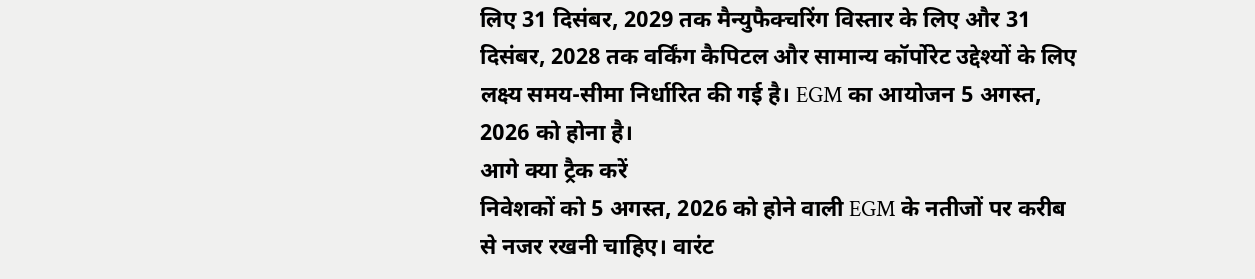लिए 31 दिसंबर, 2029 तक मैन्युफैक्चरिंग विस्तार के लिए और 31 दिसंबर, 2028 तक वर्किंग कैपिटल और सामान्य कॉर्पोरेट उद्देश्यों के लिए लक्ष्य समय-सीमा निर्धारित की गई है। EGM का आयोजन 5 अगस्त, 2026 को होना है।
आगे क्या ट्रैक करें
निवेशकों को 5 अगस्त, 2026 को होने वाली EGM के नतीजों पर करीब से नजर रखनी चाहिए। वारंट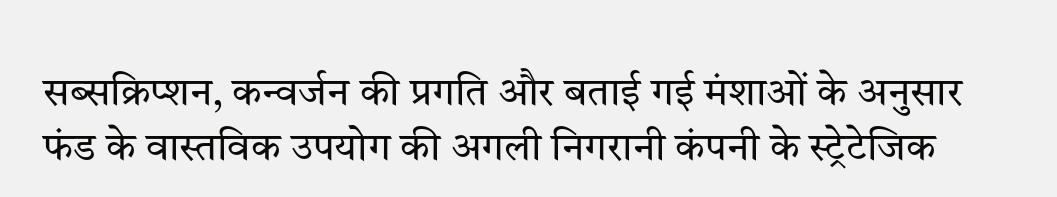सब्सक्रिप्शन, कन्वर्जन की प्रगति और बताई गई मंशाओं के अनुसार फंड के वास्तविक उपयोग की अगली निगरानी कंपनी के स्ट्रेटेजिक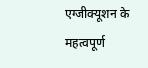एग्जीक्यूशन के महत्वपूर्ण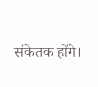संकेतक होंगे।